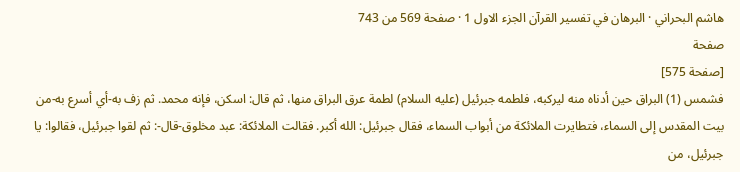هاشم البحراني · البرهان في تفسير القرآن الجزء الاول 1 · صفحة 569 من 743
صفحة
[صفحة 575]
فشمس (1) البراق حين أدناه منه ليركبه، فلطمه جبرئيل (عليه السلام) لطمة عرق البراق منها، ثم قال: اسكن، فإنه محمد. ثم زف به-أي أسرع به-من بيت المقدس إلى السماء، فتطايرت الملائكة من أبواب السماء، فقال جبرئيل: الله أكبر. فقالت الملائكة: عبد مخلوق-قال-: ثم لقوا جبرئيل، فقالوا: يا جبرئيل، من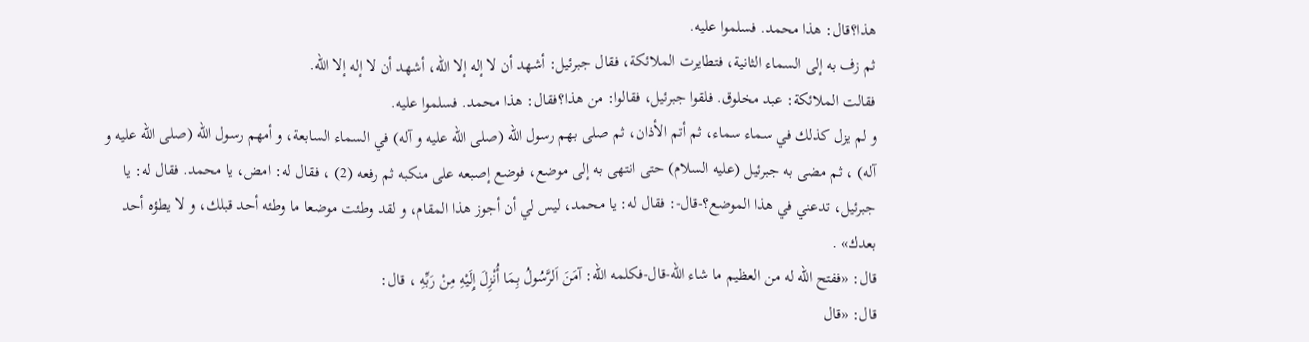هذا؟قال: هذا محمد. فسلموا عليه.
ثم زف به إلى السماء الثانية، فتطايرت الملائكة، فقال جبرئيل: أشهد أن لا إله إلا الله، أشهد أن لا إله إلا الله.
فقالت الملائكة: عبد مخلوق. فلقوا جبرئيل، فقالوا: من هذا؟فقال: هذا محمد. فسلموا عليه.
و لم يزل كذلك في سماء سماء، ثم أتم الأذان، ثم صلى بهم رسول الله (صلى الله عليه و آله) في السماء السابعة، و أمهم رسول الله (صلى الله عليه و آله) ، ثم مضى به جبرئيل (عليه السلام) حتى انتهى به إلى موضع، فوضع إصبعه على منكبه ثم رفعه (2) ، فقال له: امض، يا محمد. فقال له: يا جبرئيل، تدعني في هذا الموضع؟-قال-: فقال له: يا محمد، ليس لي أن أجوز هذا المقام، و لقد وطئت موضعا ما وطئه أحد قبلك، و لا يطؤه أحد بعدك» .
قال: «ففتح الله له من العظيم ما شاء الله-قال-فكلمه الله: آمَنَ اَلرَّسُولُ بِمَا أُنْزِلَ إِلَيْهِ مِنْ رَبِّهِ ، قال:
قال: «قال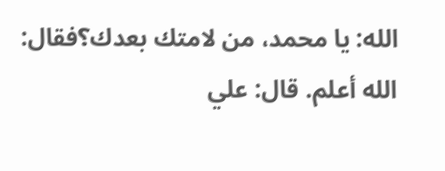الله: يا محمد، من لامتك بعدك؟فقال: الله أعلم. قال: علي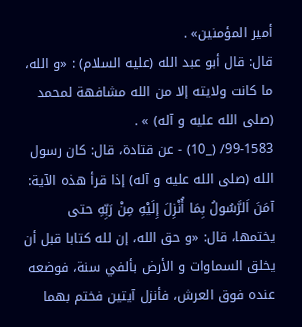أمير المؤمنين» .
قال: قال أبو عبد الله (عليه السلام) : «و الله، ما كانت ولايته إلا من الله مشافهة لمحمد (صلى الله عليه و آله) » .
99-1583/ (_10) - عن قتادة، قال: كان رسول الله (صلى الله عليه و آله) إذا قرأ هذه الآية: آمَنَ اَلرَّسُولُ بِمَا أُنْزِلَ إِلَيْهِ مِنْ رَبِّهِ حتى يختمها، قال: «و حق الله، إن لله كتابا قبل أن يخلق السماوات و الأرض بألفي سنة، فوضعه عنده فوق العرش، فأنزل آيتين فختم بهما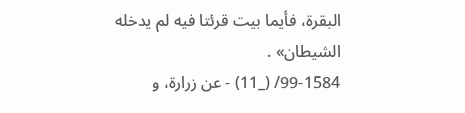البقرة، فأيما بيت قرئتا فيه لم يدخله الشيطان» .
99-1584/ (_11) - عن زرارة، و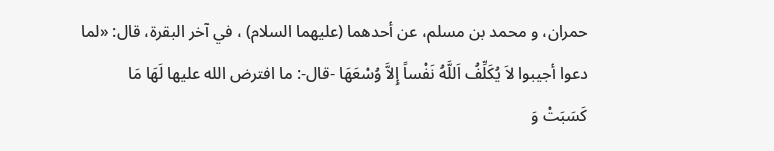حمران، و محمد بن مسلم، عن أحدهما (عليهما السلام) ، في آخر البقرة، قال: «لما دعوا أجيبوا لاَ يُكَلِّفُ اَللَّهُ نَفْساً إِلاَّ وُسْعَهَا -قال-: ما افترض الله عليها لَهَا مَا كَسَبَتْ وَ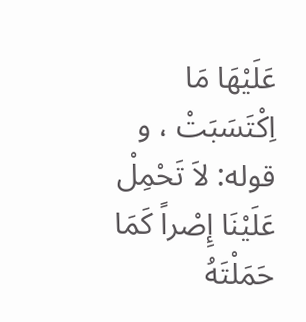عَلَيْهَا مَا اِكْتَسَبَتْ ، و قوله: لاَ تَحْمِلْ عَلَيْنَا إِصْراً كَمَا حَمَلْتَهُ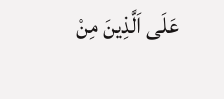عَلَى اَلَّذِينَ مِنْ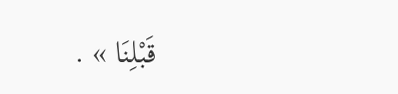قَبْلِنَا » .